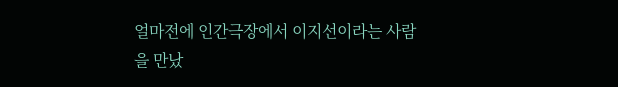얼마전에 인간극장에서 이지선이라는 사람을 만났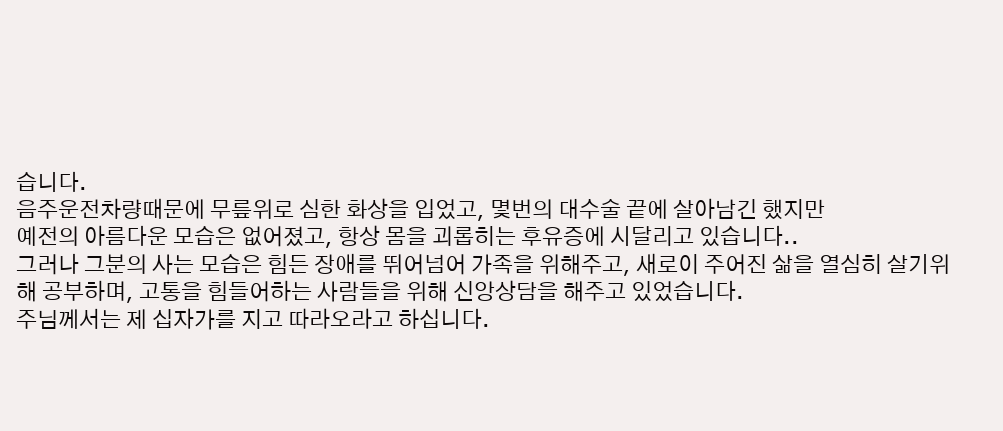습니다.
음주운전차량때문에 무릎위로 심한 화상을 입었고, 몇번의 대수술 끝에 살아남긴 했지만
예전의 아름다운 모습은 없어졌고, 항상 몸을 괴롭히는 후유증에 시달리고 있습니다..
그러나 그분의 사는 모습은 힘든 장애를 뛰어넘어 가족을 위해주고, 새로이 주어진 삶을 열심히 살기위해 공부하며, 고통을 힘들어하는 사람들을 위해 신앙상담을 해주고 있었습니다.
주님께서는 제 십자가를 지고 따라오라고 하십니다.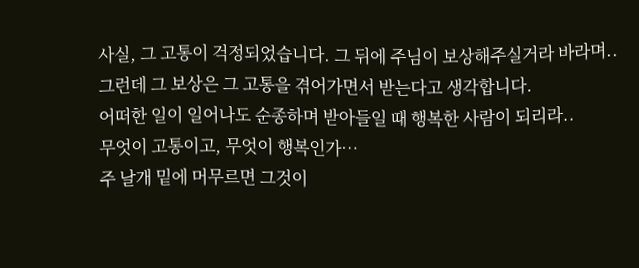사실, 그 고통이 걱정되었습니다. 그 뒤에 주님이 보상해주실거라 바라며..
그런데 그 보상은 그 고통을 겪어가면서 받는다고 생각합니다.
어떠한 일이 일어나도 순종하며 받아들일 때 행복한 사람이 되리라..
무엇이 고통이고, 무엇이 행복인가…
주 날개 밑에 머무르면 그것이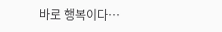바로 행복이다…